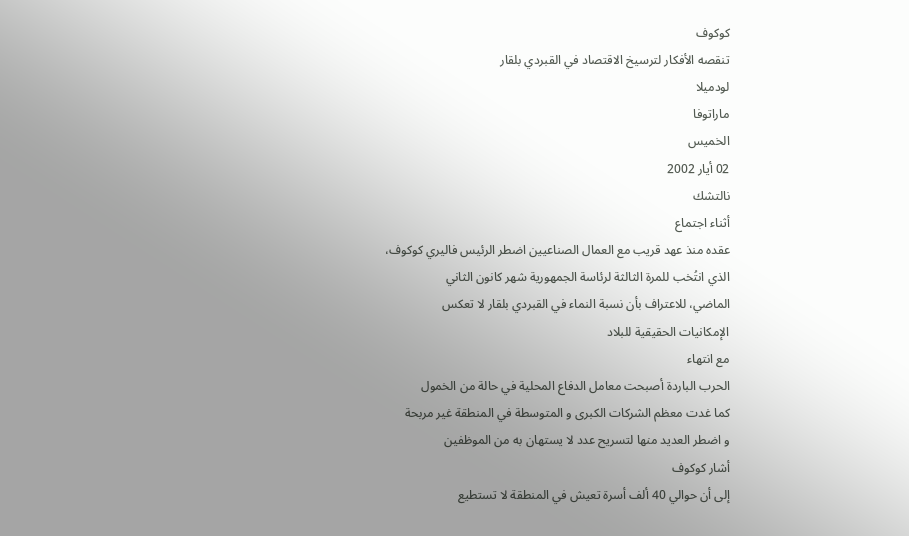كوكوف
تنقصه الأفكار لترسيخ الاقتصاد في القبردي بلقار
لودميلا
ماراتوفا
الخميس
02 أيار 2002
نالتشك
أثناء اجتماع
عقده منذ عهد قريب مع العمال الصناعيين اضطر الرئيس فاليري كوكوف،
الذي انتُخب للمرة الثالثة لرئاسة الجمهورية شهر كانون الثاني
الماضي، للاعتراف بأن نسبة النماء في القبردي بلقار لا تعكس
الإمكانيات الحقيقية للبلاد
مع انتهاء
الحرب الباردة أصبحت معامل الدفاع المحلية في حالة من الخمول
كما غدت معظم الشركات الكبرى و المتوسطة في المنطقة غير مربحة
و اضطر العديد منها لتسريح عدد لا يستهان به من الموظفين
أشار كوكوف
إلى أن حوالي 40 ألف أسرة تعيش في المنطقة لا تستطيع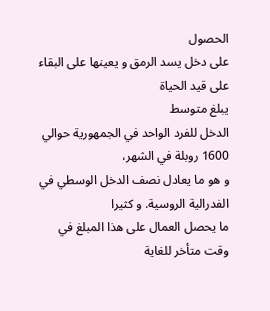الحصول
على دخل يسد الرمق و يعينها على البقاء على قيد الحياة
يبلغ متوسط
الدخل للفرد الواحد في الجمهورية حوالي 1600 روبلة في الشهر،
و هو ما يعادل نصف الدخل الوسطي في الفدرالية الروسية. و كثيرا
ما يحصل العمال على هذا المبلغ في وقت متأخر للغاية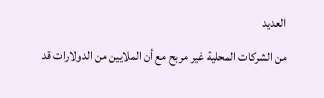العديد
من الشركات المحلية غير مربح مع أن الملايين من الدولارات قد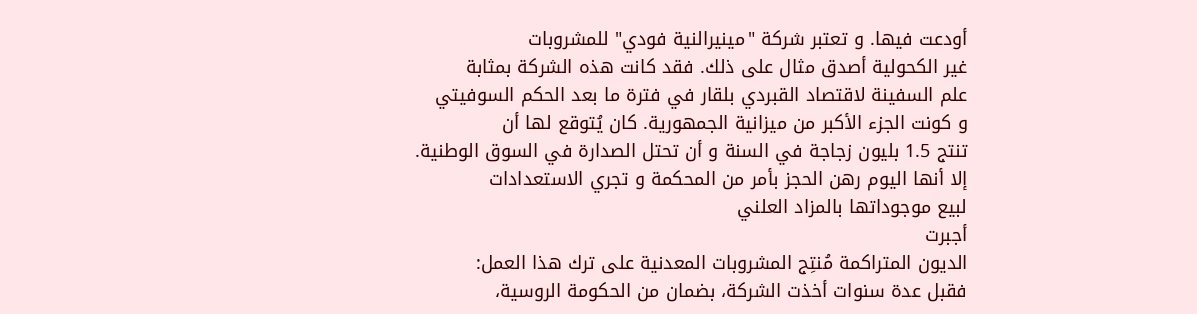أودعت فيها. و تعتبر شركة "مينيرالنية فودي" للمشروبات
غير الكحولية أصدق مثال على ذلك. فقد كانت هذه الشركة بمثابة
علم السفينة لاقتصاد القبردي بلقار في فترة ما بعد الحكم السوفيتي
و كونت الجزء الأكبر من ميزانية الجمهورية. كان يُتوقع لها أن
تنتج 1.5 بليون زجاجة في السنة و أن تحتل الصدارة في السوق الوطنية.
إلا أنها اليوم رهن الحجز بأمر من المحكمة و تجري الاستعدادات
لبيع موجوداتها بالمزاد العلني
أجبرت
الديون المتراكمة مُنتِج المشروبات المعدنية على ترك هذا العمل:
فقبل عدة سنوات أخذت الشركة، بضمان من الحكومة الروسية،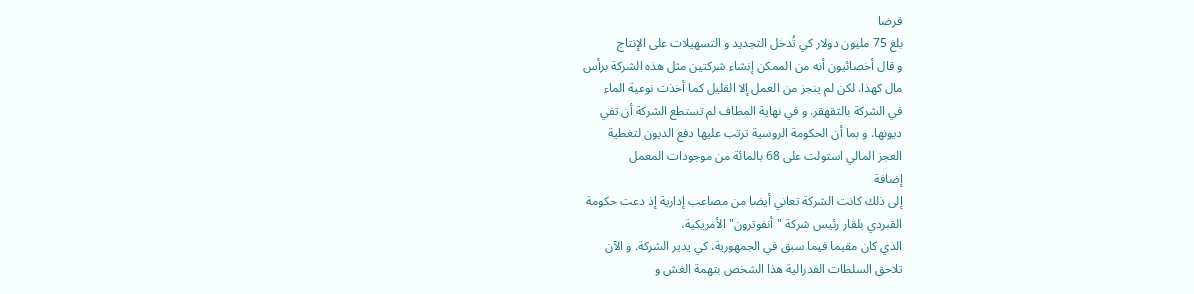قرضا
بلغ 75 مليون دولار كي تُدخل التجديد و التسهيلات على الإنتاج
و قال أخصائيون أنه من الممكن إنشاء شركتين مثل هذه الشركة برأس
مال كهذا. لكن لم ينجز من العمل إلا القليل كما أخذت نوعية الماء
في الشركة بالتقهقر. و في نهاية المطاف لم تستطع الشركة أن تفي
ديونها. و بما أن الحكومة الروسية ترتب عليها دفع الديون لتغطية
العجز المالي استولت على 68 بالمائة من موجودات المعمل
إضافة
إلى ذلك كانت الشركة تعاني أيضا من مصاعب إدارية إذ دعت حكومة
القبردي بلقار رئيس شركة "أنفوترون" الأمريكية،
الذي كان مقيما فيما سبق في الجمهورية، كي يدير الشركة. و الآن
تلاحق السلطات الفدرالية هذا الشخص بتهمة الغش و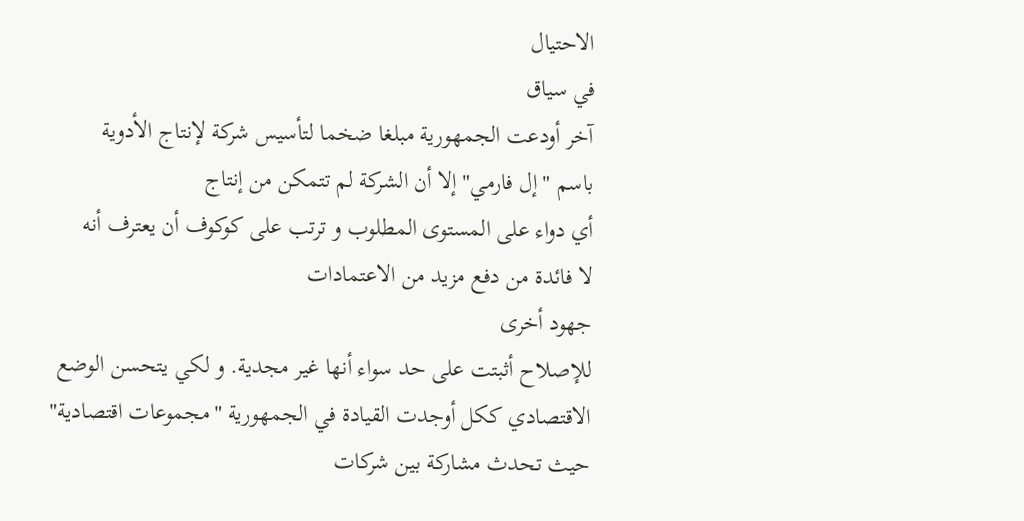الاحتيال
في سياق
آخر أودعت الجمهورية مبلغا ضخما لتأسيس شركة لإنتاج الأدوية
باسم "إل فارمي" إلا أن الشركة لم تتمكن من إنتاج
أي دواء على المستوى المطلوب و ترتب على كوكوف أن يعترف أنه
لا فائدة من دفع مزيد من الاعتمادات
جهود أخرى
للإصلاح أثبتت على حد سواء أنها غير مجدية. و لكي يتحسن الوضع
الاقتصادي ككل أوجدت القيادة في الجمهورية "مجموعات اقتصادية"
حيث تحدث مشاركة بين شركات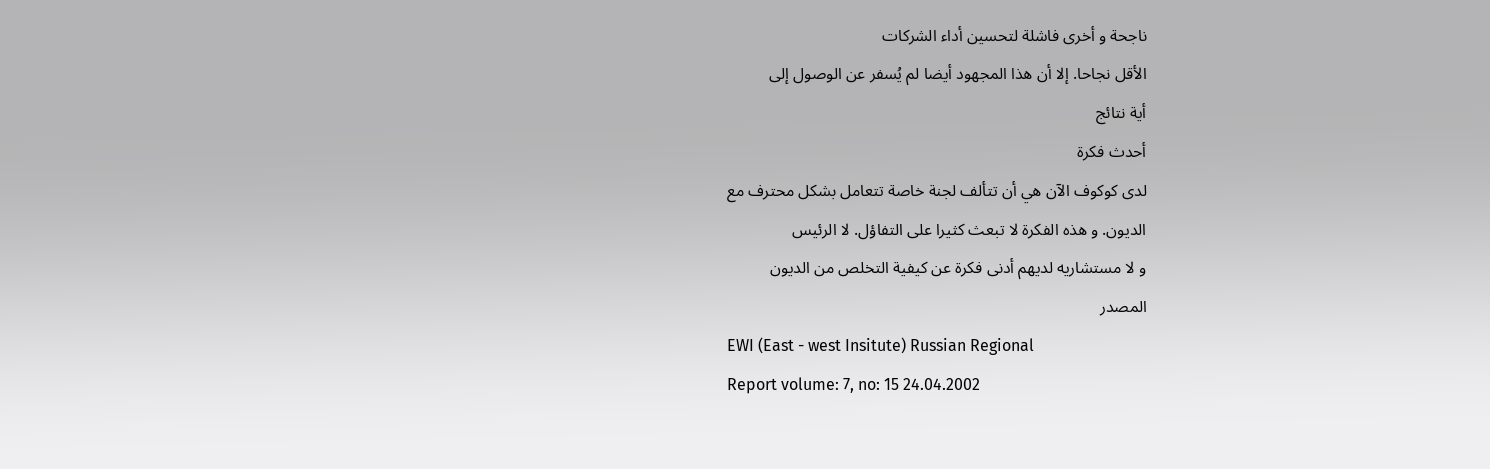ناجحة و أخرى فاشلة لتحسين أداء الشركات
الأقل نجاحا. إلا أن هذا المجهود أيضا لم يُسفر عن الوصول إلى
أية نتائج
أحدث فكرة
لدى كوكوف الآن هي أن تتألف لجنة خاصة تتعامل بشكل محترف مع
الديون. و هذه الفكرة لا تبعث كثيرا على التفاؤل. لا الرئيس
و لا مستشاريه لديهم أدنى فكرة عن كيفية التخلص من الديون
المصدر
EWI (East - west Insitute) Russian Regional
Report volume: 7, no: 15 24.04.2002